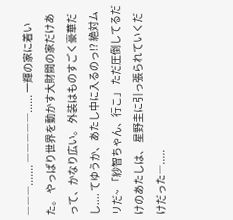―――....... ―――――...... 一輝の家に着いた。 やっぱり世界を動かす大財閥の家だけあって、かなり広い。 外装はものすごく豪華だし.... てゆうか、あたし中に入るのっ!? 絶対ムリだ~ 「紗智ちゃん、行こ」 ただ圧倒してるだけのあたしは、 星野圭に引っ張られていくだけだった―.....